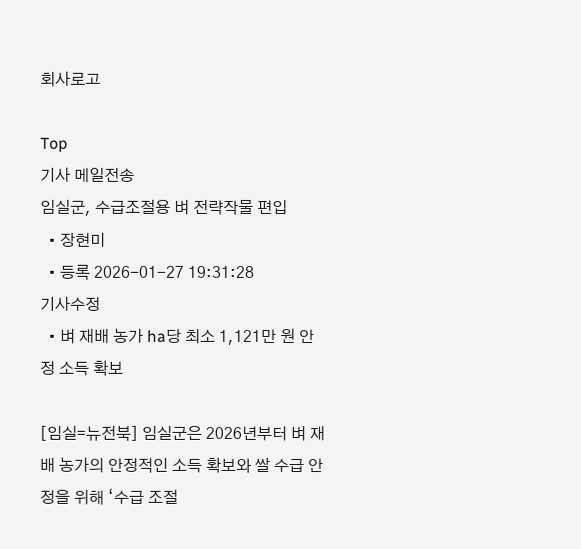회사로고

Top
기사 메일전송
임실군, 수급조절용 벼 전략작물 편입
  • 장현미
  • 등록 2026-01-27 19:31:28
기사수정
  • 벼 재배 농가 ha당 최소 1,121만 원 안정 소득 확보

[임실=뉴전북] 임실군은 2026년부터 벼 재배 농가의 안정적인 소득 확보와 쌀 수급 안정을 위해 ‘수급 조절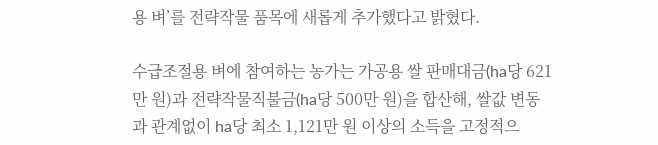용 벼’를 전략작물 품목에 새롭게 추가했다고 밝혔다.

수급조절용 벼에 참여하는 농가는 가공용 쌀 판매대금(ha당 621만 원)과 전략작물직불금(ha당 500만 원)을 합산해, 쌀값 변동과 관계없이 ha당 최소 1,121만 원 이상의 소득을 고정적으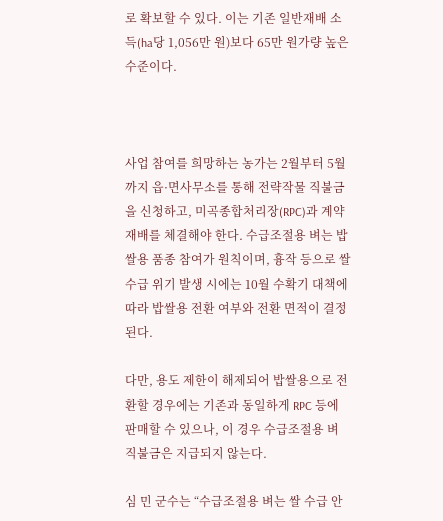로 확보할 수 있다. 이는 기존 일반재배 소득(ha당 1,056만 원)보다 65만 원가량 높은 수준이다.



사업 참여를 희망하는 농가는 2월부터 5월까지 읍·면사무소를 통해 전략작물 직불금을 신청하고, 미곡종합처리장(RPC)과 계약재배를 체결해야 한다. 수급조절용 벼는 밥쌀용 품종 참여가 원칙이며, 흉작 등으로 쌀 수급 위기 발생 시에는 10월 수확기 대책에 따라 밥쌀용 전환 여부와 전환 면적이 결정된다.

다만, 용도 제한이 해제되어 밥쌀용으로 전환할 경우에는 기존과 동일하게 RPC 등에 판매할 수 있으나, 이 경우 수급조절용 벼 직불금은 지급되지 않는다.

심 민 군수는 “수급조절용 벼는 쌀 수급 안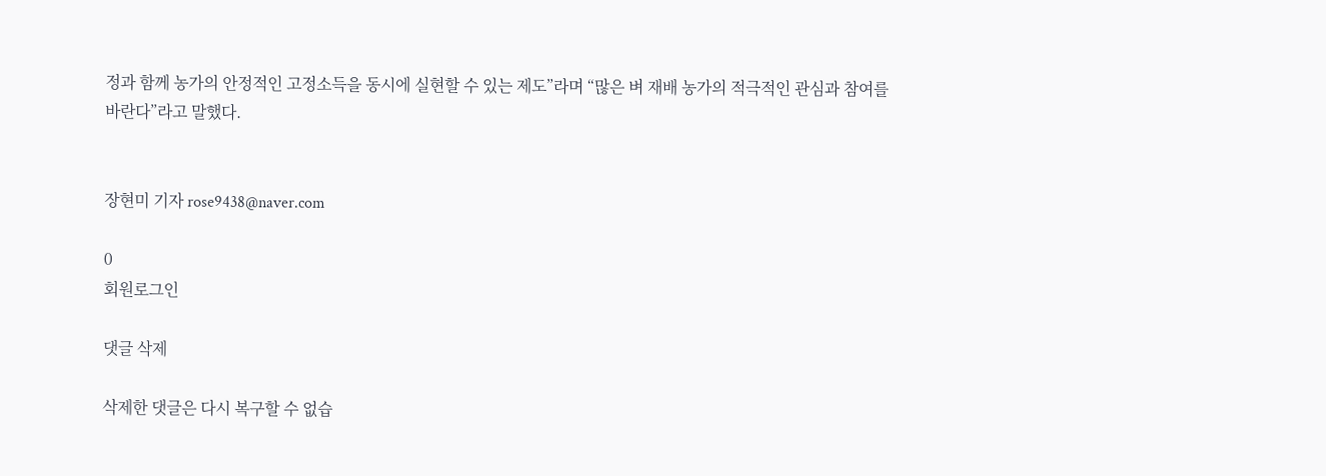정과 함께 농가의 안정적인 고정소득을 동시에 실현할 수 있는 제도”라며 “많은 벼 재배 농가의 적극적인 관심과 참여를 바란다”라고 말했다.


장현미 기자 rose9438@naver.com

0
회원로그인

댓글 삭제

삭제한 댓글은 다시 복구할 수 없습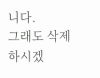니다.
그래도 삭제하시겠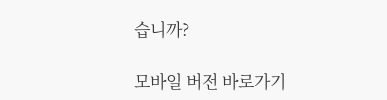습니까?

모바일 버전 바로가기